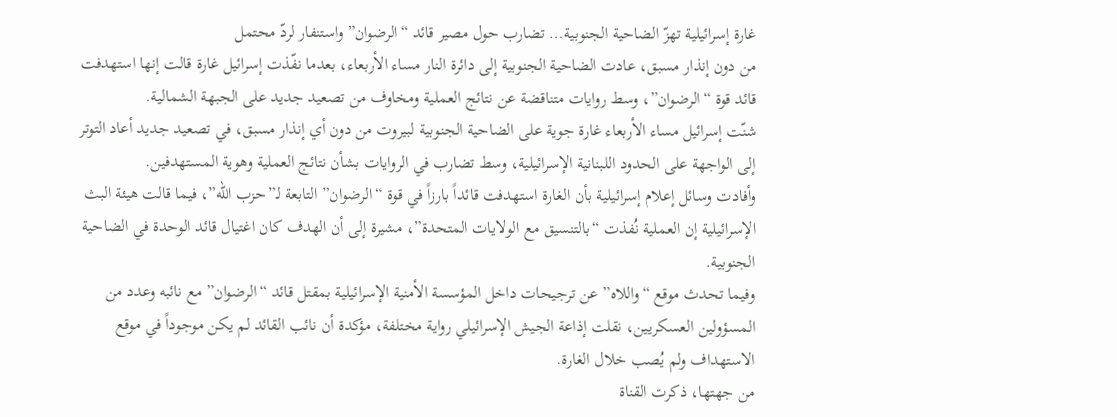غارة إسرائيلية تهزّ الضاحية الجنوبية… تضارب حول مصير قائد “الرضوان” واستنفار لردّ محتمل
من دون إنذار مسبق، عادت الضاحية الجنوبية إلى دائرة النار مساء الأربعاء، بعدما نفّذت إسرائيل غارة قالت إنها استهدفت قائد قوة “الرضوان”، وسط روايات متناقضة عن نتائج العملية ومخاوف من تصعيد جديد على الجبهة الشمالية.
شنّت إسرائيل مساء الأربعاء غارة جوية على الضاحية الجنوبية لبيروت من دون أي إنذار مسبق، في تصعيد جديد أعاد التوتر إلى الواجهة على الحدود اللبنانية الإسرائيلية، وسط تضارب في الروايات بشأن نتائج العملية وهوية المستهدفين.
وأفادت وسائل إعلام إسرائيلية بأن الغارة استهدفت قائداً بارزاً في قوة “الرضوان” التابعة لـ”حزب الله”، فيما قالت هيئة البث الإسرائيلية إن العملية نُفذت “بالتنسيق مع الولايات المتحدة”، مشيرة إلى أن الهدف كان اغتيال قائد الوحدة في الضاحية الجنوبية.
وفيما تحدث موقع “واللاه” عن ترجيحات داخل المؤسسة الأمنية الإسرائيلية بمقتل قائد “الرضوان” مع نائبه وعدد من المسؤولين العسكريين، نقلت إذاعة الجيش الإسرائيلي رواية مختلفة، مؤكدة أن نائب القائد لم يكن موجوداً في موقع الاستهداف ولم يُصب خلال الغارة.
من جهتها، ذكرت القناة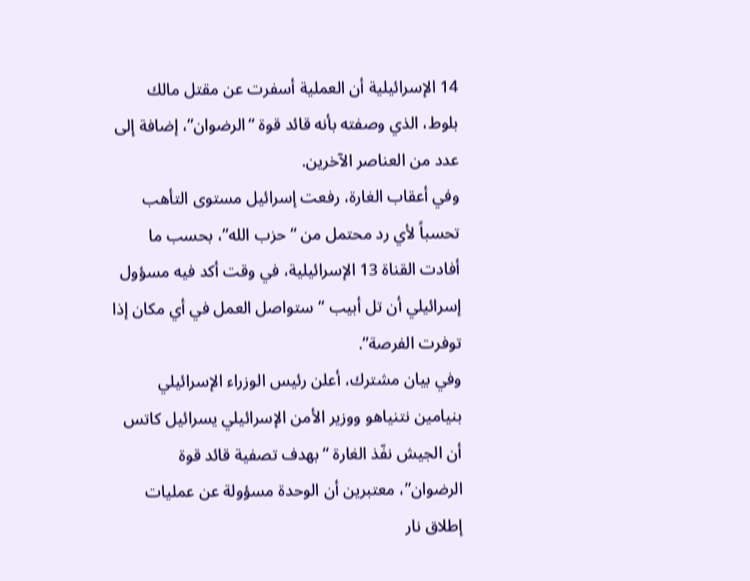14 الإسرائيلية أن العملية أسفرت عن مقتل مالك بلوط، الذي وصفته بأنه قائد قوة “الرضوان”، إضافة إلى عدد من العناصر الآخرين.
وفي أعقاب الغارة، رفعت إسرائيل مستوى التأهب تحسباً لأي رد محتمل من “حزب الله”، بحسب ما أفادت القناة 13 الإسرائيلية، في وقت أكد فيه مسؤول إسرائيلي أن تل أبيب “ستواصل العمل في أي مكان إذا توفرت الفرصة”.
وفي بيان مشترك، أعلن رئيس الوزراء الإسرائيلي بنيامين نتنياهو ووزير الأمن الإسرائيلي يسرائيل كاتس أن الجيش نفّذ الغارة “بهدف تصفية قائد قوة الرضوان”، معتبرين أن الوحدة مسؤولة عن عمليات إطلاق نار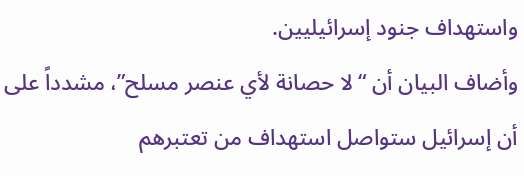واستهداف جنود إسرائيليين.
وأضاف البيان أن “لا حصانة لأي عنصر مسلح”، مشدداً على أن إسرائيل ستواصل استهداف من تعتبرهم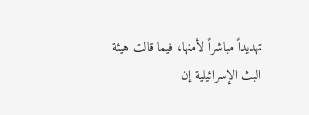تهديداً مباشراً لأمنها، فيما قالت هيئة البث الإسرائيلية إن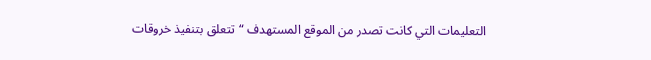التعليمات التي كانت تصدر من الموقع المستهدف “تتعلق بتنفيذ خروقات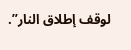لوقف إطلاق النار”.